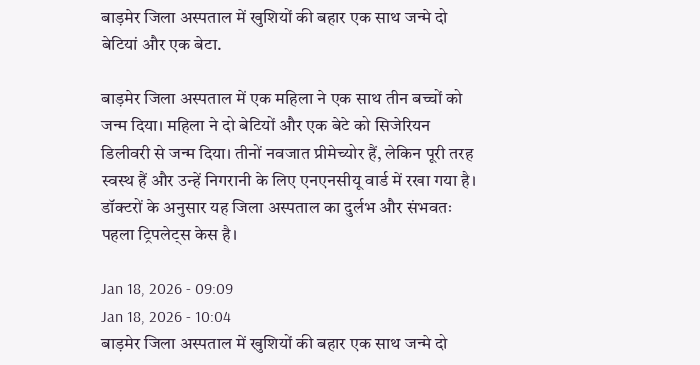बाड़मेर जिला अस्पताल में खुशियों की बहार एक साथ जन्मे दो बेटियां और एक बेटा.

बाड़मेर जिला अस्पताल में एक महिला ने एक साथ तीन बच्चों को जन्म दिया। महिला ने दो बेटियों और एक बेटे को सिजेरियन डिलीवरी से जन्म दिया। तीनों नवजात प्रीमेच्योर हैं, लेकिन पूरी तरह स्वस्थ हैं और उन्हें निगरानी के लिए एनएनसीयू वार्ड में रखा गया है। डॉक्टरों के अनुसार यह जिला अस्पताल का दुर्लभ और संभवतः पहला ट्रिपलेट्स केस है।

Jan 18, 2026 - 09:09
Jan 18, 2026 - 10:04
बाड़मेर जिला अस्पताल में खुशियों की बहार एक साथ जन्मे दो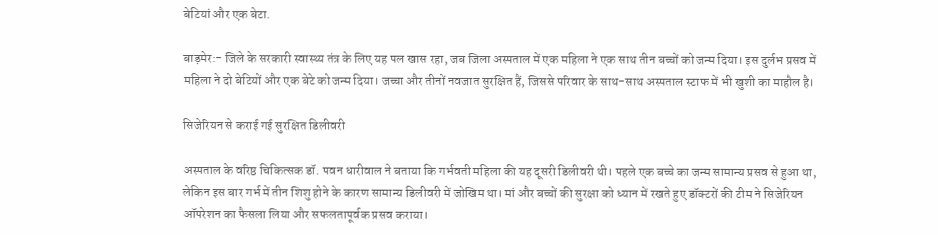बेटियां और एक बेटा.

बाड़मेर:- जिले के सरकारी स्वास्थ्य तंत्र के लिए यह पल खास रहा, जब जिला अस्पताल में एक महिला ने एक साथ तीन बच्चों को जन्म दिया। इस दुर्लभ प्रसव में महिला ने दो बेटियों और एक बेटे को जन्म दिया। जच्चा और तीनों नवजात सुरक्षित हैं, जिससे परिवार के साथ-साथ अस्पताल स्टाफ में भी खुशी का माहौल है।

सिजेरियन से कराई गई सुरक्षित डिलीवरी

अस्पताल के वरिष्ठ चिकित्सक डॉ. पवन धारीवाल ने बताया कि गर्भवती महिला की यह दूसरी डिलीवरी थी। पहले एक बच्चे का जन्म सामान्य प्रसव से हुआ था, लेकिन इस बार गर्भ में तीन शिशु होने के कारण सामान्य डिलीवरी में जोखिम था। मां और बच्चों की सुरक्षा को ध्यान में रखते हुए डॉक्टरों की टीम ने सिजेरियन ऑपरेशन का फैसला लिया और सफलतापूर्वक प्रसव कराया।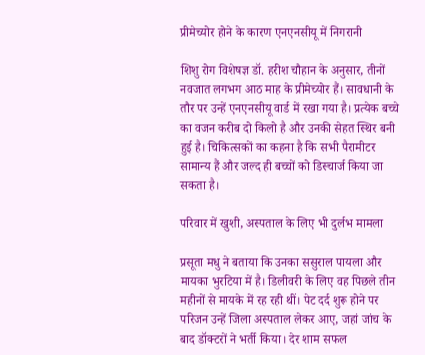प्रीमेच्योर होने के कारण एनएनसीयू में निगरानी

शिशु रोग विशेषज्ञ डॉ. हरीश चौहान के अनुसार, तीनों नवजात लगभग आठ माह के प्रीमेच्योर हैं। सावधानी के तौर पर उन्हें एनएनसीयू वार्ड में रखा गया है। प्रत्येक बच्चे का वजन करीब दो किलो है और उनकी सेहत स्थिर बनी हुई है। चिकित्सकों का कहना है कि सभी पैरामीटर सामान्य हैं और जल्द ही बच्चों को डिस्चार्ज किया जा सकता है।

परिवार में खुशी, अस्पताल के लिए भी दुर्लभ मामला

प्रसूता मधु ने बताया कि उनका ससुराल पायला और मायका भुरटिया में है। डिलीवरी के लिए वह पिछले तीन महीनों से मायके में रह रही थीं। पेट दर्द शुरू होने पर परिजन उन्हें जिला अस्पताल लेकर आए, जहां जांच के बाद डॉक्टरों ने भर्ती किया। देर शाम सफल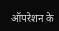ऑपरेशन के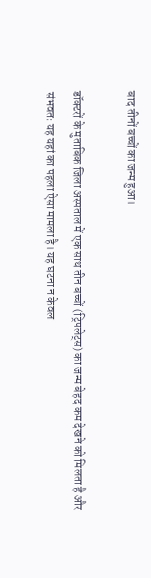बाद तीनों बच्चों का जन्म हुआ।

डॉक्टरों के मुताबिक जिला अस्पताल में एक साथ तीन बच्चों (ट्रिपलेट्स) का जन्म बेहद कम देखने को मिलता है और संभवतः यह यहां का पहला ऐसा मामला है। यह घटना न केवल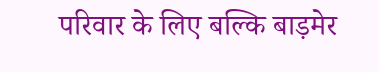परिवार के लिए बल्कि बाड़मेर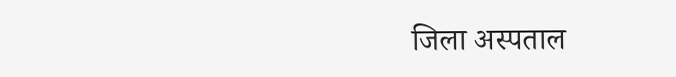जिला अस्पताल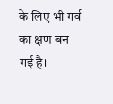के लिए भी गर्व का क्षण बन गई है।